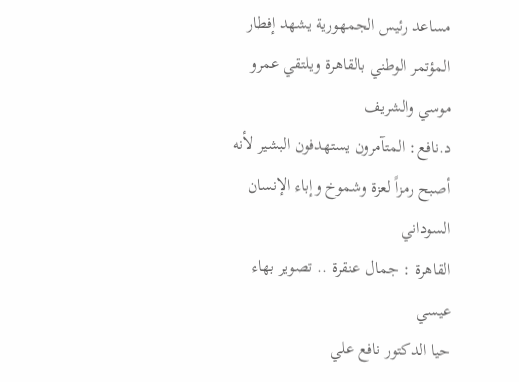مساعد رئيس الجمهورية يشهد إفطار المؤتمر الوطني بالقاهرة ويلتقي عمرو موسي والشريف
د.نافع: المتآمرون يستهدفون البشير لأنه أصبح رمزاً لعزة وشموخ وإباء الإنسان السوداني
القاهرة : جمال عنقرة .. تصوير بهاء عيسي
حيا الدكتور نافع علي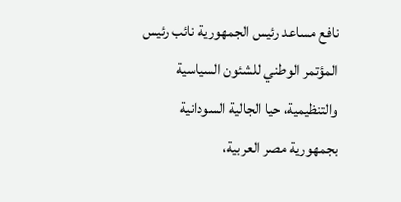نافع مساعد رئيس الجمهورية نائب رئيس المؤتمر الوطني للشئون السياسية والتنظيمية، حيا الجالية السودانية بجمهورية مصر العربية،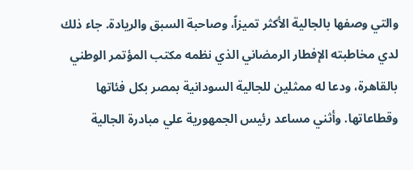والتي وصفها بالجالية الأكثر تميزاً، وصاحبة السبق والريادة. جاء ذلك لدي مخاطبته الإفطار الرمضاني الذي نظمه مكتب المؤتمر الوطني بالقاهرة، ودعا له ممثلين للجالية السودانية بمصر بكل فئاتها وقطاعاتها. وأثني مساعد رئيس الجمهورية علي مبادرة الجالية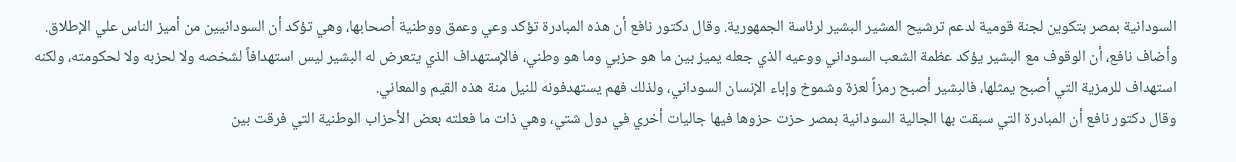السودانية بمصر بتكوين لجنة قومية لدعم ترشيح المشير البشير لرئاسة الجمهورية. وقال دكتور نافع أن هذه المبادرة تؤكد وعي وعمق ووطنية أصحابها، وهي تؤكد أن السودانيين من أميز الناس علي الإطلاق. وأضاف نافع، أن الوقوف مع البشير يؤكد عظمة الشعب السوداني ووعيه الذي جعله يميز بين ما هو حزبي وما هو وطني، فالإستهداف الذي يتعرض له البشير ليس استهدافاً لشخصه ولا لحزبه ولا لحكومته، ولكنه استهداف للرمزية التي أصبح يمثلها، فالبشير أصبح رمزاً لعزة وشموخ وإباء الإنسان السوداني، ولذلك فهم يستهدفونه للنيل منة هذه القيم والمعاني.
وقال دكتور نافع أن المبادرة التي سبقت بها الجالية السودانية بمصر حزت حزوها فيها جاليات أخري في دول شتي، وهي ذات ما فعلته بعض الأحزاب الوطنية التي فرقت بين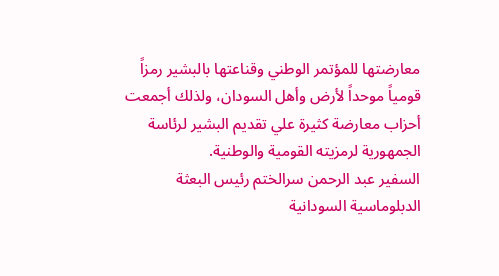معارضتها للمؤتمر الوطني وقناعتها بالبشير رمزاً قومياً موحداً لأرض وأهل السودان، ولذلك أجمعت أحزاب معارضة كثيرة علي تقديم البشير لرئاسة الجمهورية لرمزيته القومية والوطنية.
السفير عبد الرحمن سرالختم رئيس البعثة الدبلوماسية السودانية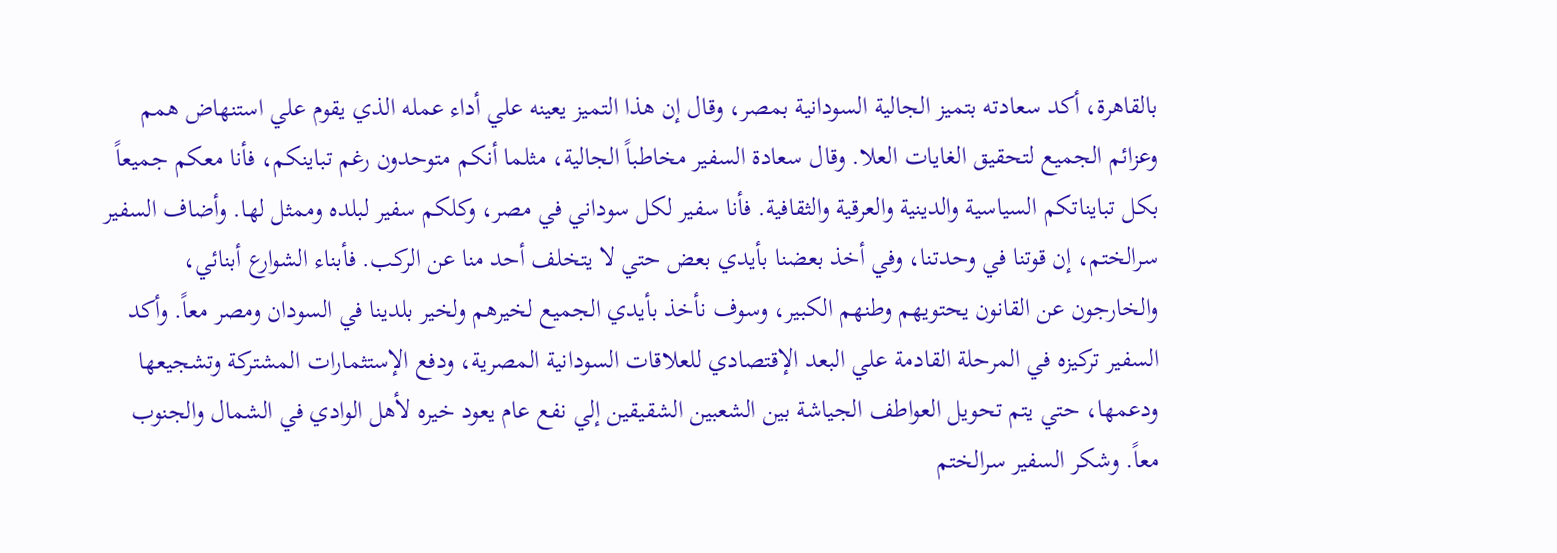بالقاهرة، أكد سعادته بتميز الجالية السودانية بمصر، وقال إن هذا التميز يعينه علي أداء عمله الذي يقوم علي استنهاض همم وعزائم الجميع لتحقيق الغايات العلا. وقال سعادة السفير مخاطباً الجالية، مثلما أنكم متوحدون رغم تباينكم، فأنا معكم جميعاً بكل تبايناتكم السياسية والدينية والعرقية والثقافية. فأنا سفير لكل سوداني في مصر، وكلكم سفير لبلده وممثل لها. وأضاف السفير سرالختم، إن قوتنا في وحدتنا، وفي أخذ بعضنا بأيدي بعض حتي لا يتخلف أحد منا عن الركب. فأبناء الشوارع أبنائي، والخارجون عن القانون يحتويهم وطنهم الكبير، وسوف نأخذ بأيدي الجميع لخيرهم ولخير بلدينا في السودان ومصر معاً. وأكد السفير تركيزه في المرحلة القادمة علي البعد الإقتصادي للعلاقات السودانية المصرية، ودفع الإستثمارات المشتركة وتشجيعها ودعمها، حتي يتم تحويل العواطف الجياشة بين الشعبين الشقيقين إلي نفع عام يعود خيره لأهل الوادي في الشمال والجنوب معاً. وشكر السفير سرالختم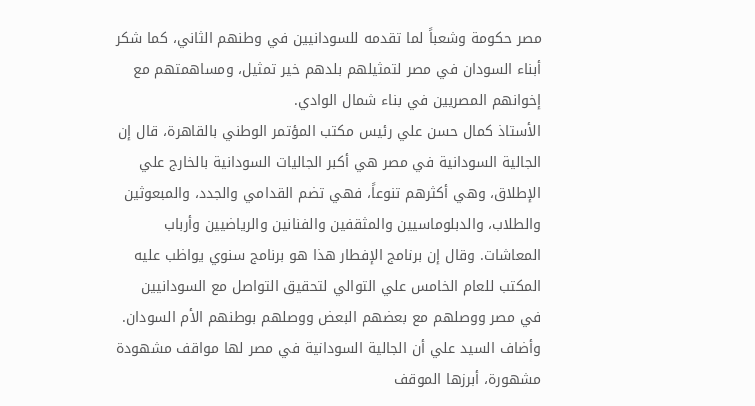مصر حكومة وشعباً لما تقدمه للسودانيين في وطنهم الثاني، كما شكر أبناء السودان في مصر لتمثيلهم بلدهم خير تمثيل، ومساهمتهم مع إخوانهم المصريين في بناء شمال الوادي.
الأستاذ كمال حسن علي رئيس مكتب المؤتمر الوطني بالقاهرة، قال إن الجالية السودانية في مصر هي أكبر الجاليات السودانية بالخارج علي الإطلاق، وهي أكثرهم تنوعاً، فهي تضم القدامي والجدد، والمبعوثين والطلاب، والدبلوماسيين والمثقفين والفنانين والرياضيين وأرباب المعاشات. وقال إن برنامج الإفطار هذا هو برنامج سنوي يواظب عليه المكتب للعام الخامس علي التوالي لتحقيق التواصل مع السودانيين في مصر ووصلهم مع بعضهم البعض ووصلهم بوطنهم الأم السودان. وأضاف السيد علي أن الجالية السودانية في مصر لها مواقف مشهودة مشهورة، أبرزها الموقف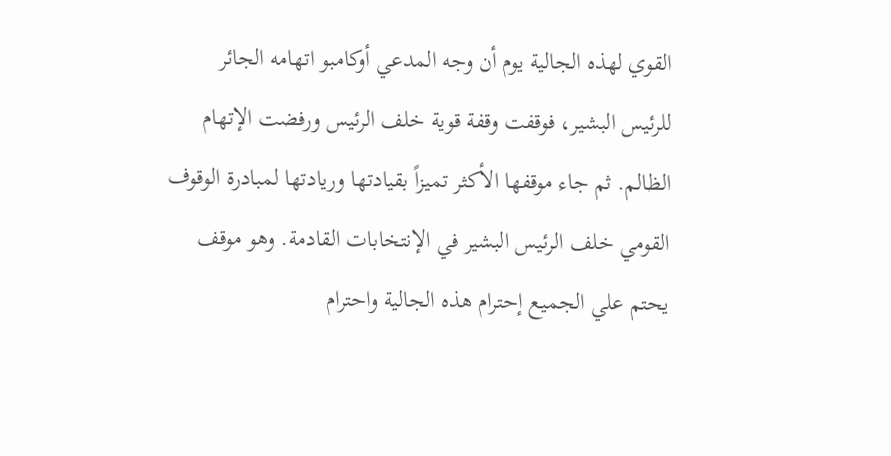القوي لهذه الجالية يوم أن وجه المدعي أوكامبو اتهامه الجائر للرئيس البشير، فوقفت وقفة قوية خلف الرئيس ورفضت الإتهام الظالم. ثم جاء موقفها الأكثر تميزاً بقيادتها وريادتها لمبادرة الوقوف القومي خلف الرئيس البشير في الإنتخابات القادمة. وهو موقف يحتم علي الجميع إحترام هذه الجالية واحترام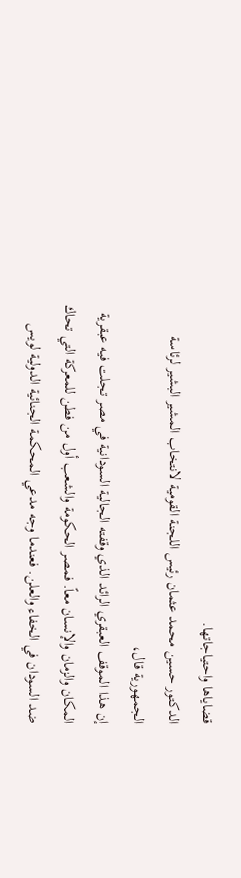قضاياها واحتياجاتها.
الدكتور حسين محمد عثمان رئيس اللجنة القومية لانتخاب المشير البشير لرئاسة الجمهورية قال،
إن هذا الموقف العبقري الرائد الذي وقفته الجالية السودانية في مصر تجلت فيه عبقرية المكان والزمان والإنسان معاً. فمصر الحكومة والشعب أول من فطن للمعركة التي تحاك ضد السودان في الخفاء والعلن. فعندما وجه مدعي المحكمة الجنائية الدولية لويس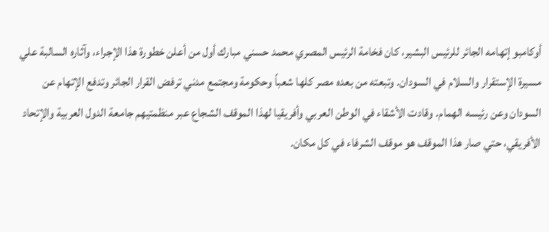أوكامبو إتهامه الجائر للرئيس البشير، كان فخامة الرئيس المصري محمد حسني مبارك أول من أعلن خطورة هذا الإجراء، وآثاره السالبة علي مسيرة الإستقرار والسلام في السودان. وتبعته من بعده مصر كلها شعباً وحكومة ومجتمع مدني ترفض القرار الجائر وتدفع الإتهام عن السودان وعن رئيسه الهمام. وقادت الأشقاء في الوطن العربي وأفريقيا لهذا الموقف الشجاع عبر منظمتيهم جامعة الدول العربية والإتحاد الأفريقي، حتي صار هذا الموقف هو موقف الشرفاء في كل مكان.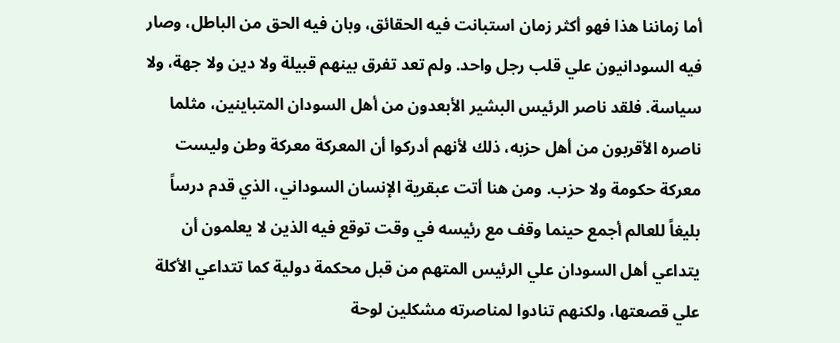أما زماننا هذا فهو أكثر زمان استبانت فيه الحقائق، وبان فيه الحق من الباطل، وصار فيه السودانيون علي قلب رجل واحد. ولم تعد تفرق بينهم قبيلة ولا دين ولا جهة، ولا سياسة. فلقد ناصر الرئيس البشير الأبعدون من أهل السودان المتباينين، مثلما ناصره الأقربون من أهل حزبه، ذلك لأنهم أدركوا أن المعركة معركة وطن وليست معركة حكومة ولا حزب. ومن هنا أتت عبقرية الإنسان السوداني، الذي قدم درساً بليغاً للعالم أجمع حينما وقف مع رئيسه في وقت توقع فيه الذين لا يعلمون أن يتداعي أهل السودان علي الرئيس المتهم من قبل محكمة دولية كما تتداعي الأكلة علي قصعتها، ولكنهم تنادوا لمناصرته مشكلين لوحة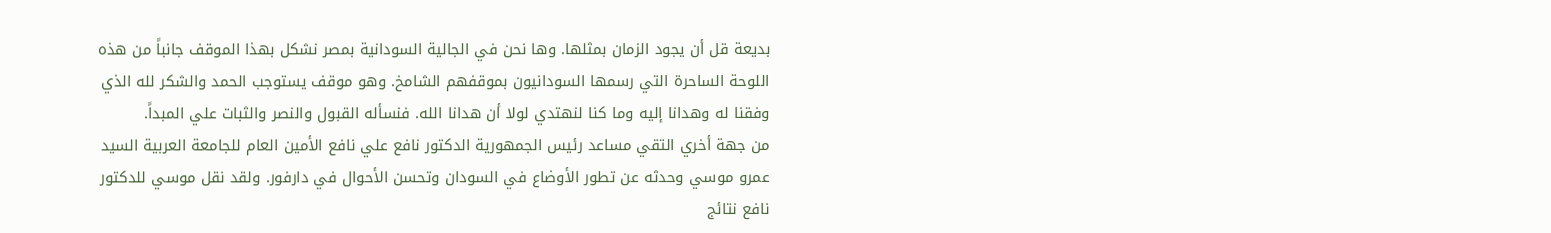بديعة قل أن يجود الزمان بمثلها. وها نحن في الجالية السودانية بمصر نشكل بهذا الموقف جانباً من هذه اللوحة الساحرة التي رسمها السودانيون بموقفهم الشامخ. وهو موقف يستوجب الحمد والشكر لله الذي وفقنا له وهدانا إليه وما كنا لنهتدي لولا أن هدانا الله. فنسأله القبول والنصر والثبات علي المبداً.
من جهة أخري التقي مساعد رئيس الجمهورية الدكتور نافع علي نافع الأمين العام للجامعة العربية السيد عمرو موسي وحدثه عن تطور الأوضاع في السودان وتحسن الأحوال في دارفور. ولقد نقل موسي للدكتور نافع نتائج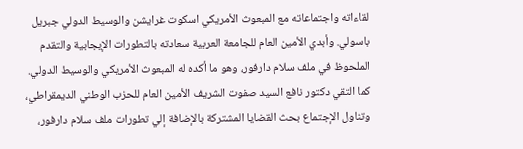لقاءاته واجتماعاته مع المبعوث الأمريكي اسكوت غرايشن والوسيط الدولي جبريل باسولي. وأبدي الأمين العام للجامعة العربية سعادته بالتطورات الإيجابية والتقدم الملحوظ في ملف سلام دارفور، وهو ما أكده له المبعوث الأمريكي والوسيط الدولي. كما التقي دكتور نافع السيد صفوت الشريف الأمين العام للحزب الوطني الديمقراطي، وتناول الإجتماع بحث القضايا المشتركة بالإضافة إلي تطورات ملف سلام دارفور،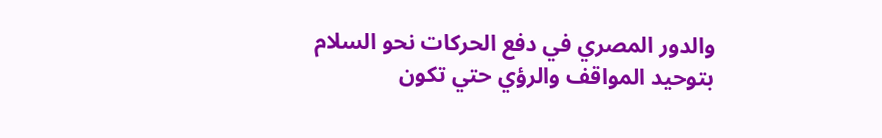والدور المصري في دفع الحركات نحو السلام بتوحيد المواقف والرؤي حتي تكون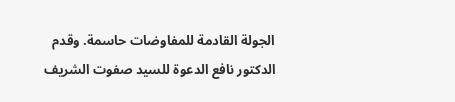الجولة القادمة للمفاوضات حاسمة. وقدم الدكتور نافع الدعوة للسيد صفوت الشريف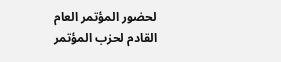لحضور المؤتمر العام القادم لحزب المؤتمر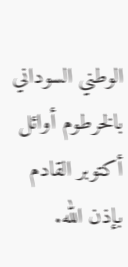الوطني السوداني بالخرطوم أوائل أكتوبر القادم بإذن الله.